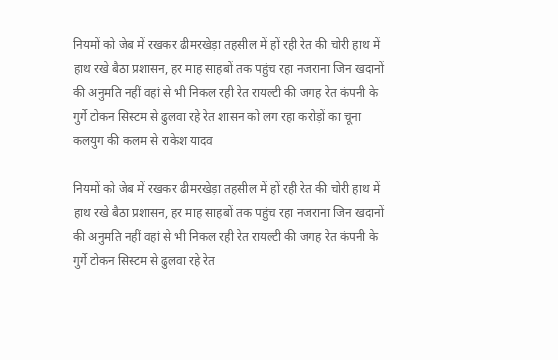नियमों को जेब में रखकर ढीमरखेड़ा तहसील में हों रही रेत की चोरी हाथ में हाथ रखे बैठा प्रशासन, हर माह साहबों तक पहुंच रहा नजराना जिन खदानों की अनुमति नहीं वहां से भी निकल रही रेत रायल्टी की जगह रेत कंपनी के गुर्गे टोकन सिस्टम से ढुलवा रहे रेत शासन को लग रहा करोड़ों का चूना
कलयुग की कलम से राकेश यादव

नियमों को जेब में रखकर ढीमरखेड़ा तहसील में हों रही रेत की चोरी हाथ में हाथ रखे बैठा प्रशासन, हर माह साहबों तक पहुंच रहा नजराना जिन खदानों की अनुमति नहीं वहां से भी निकल रही रेत रायल्टी की जगह रेत कंपनी के गुर्गे टोकन सिस्टम से ढुलवा रहे रेत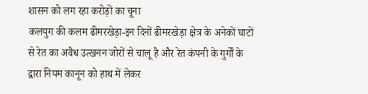शासन को लग रहा करोड़ों का चूना
कलयुग की कलम ढीमरखेड़ा-इन दिनों ढीमरखेड़ा क्षेत्र के अनेकों घाटों से रेत का अवैध उत्खनन जोरों से चालू है और रेत कंपनी के गुर्गोँ के द्वारा नियम कानून को हाथ में लेकर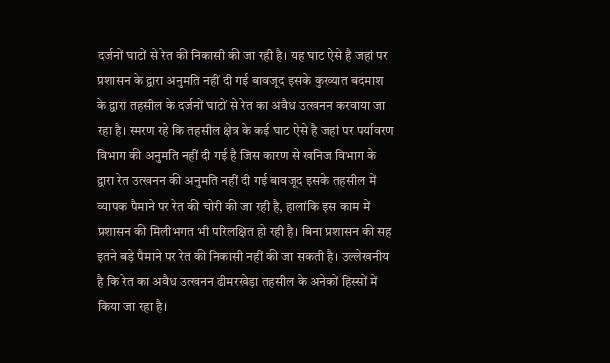दर्जनों घाटों से रेत की निकासी की जा रही है। यह घाट ऐसे है जहां पर प्रशासन के द्वारा अनुमति नहीं दी गई बावजूद इसके कुख्यात बदमाश के द्वारा तहसील के दर्जनों घाटों से रेत का अवैध उत्खनन करवाया जा रहा है। स्मरण रहे कि तहसील क्षेत्र के कई घाट ऐसे है जहां पर पर्यावरण विभाग की अनुमति नहीं दी गई है जिस कारण से खनिज विभाग के द्वारा रेत उत्खनन की अनुमति नहीं दी गई बावजूद इसके तहसील में व्यापक पैमाने पर रेत की चोरी की जा रही है, हालांकि इस काम में प्रशासन की मिलीभगत भी परिलक्षित हो रही है। बिना प्रशासन की सह इतने बड़े पैमाने पर रेत की निकासी नहीं की जा सकती है। उल्लेखनीय है कि रेत का अवैध उत्खनन ढीमरखेड़ा तहसील के अनेकों हिस्सों में किया जा रहा है।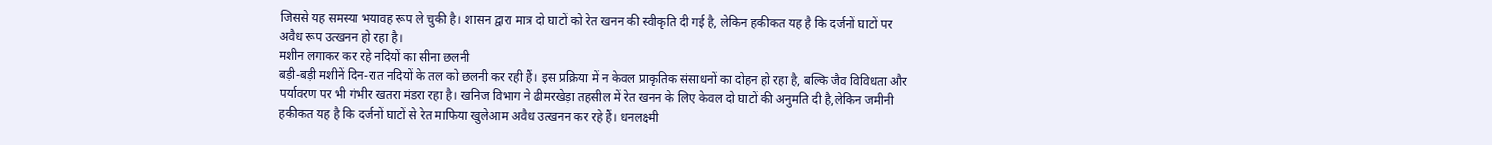जिससे यह समस्या भयावह रूप ले चुकी है। शासन द्वारा मात्र दो घाटों को रेत खनन की स्वीकृति दी गई है, लेकिन हकीकत यह है कि दर्जनों घाटों पर अवैध रूप उत्खनन हो रहा है।
मशीन लगाकर कर रहे नदियों का सीना छलनी
बड़ी-बड़ी मशीनें दिन-रात नदियों के तल को छलनी कर रही हैं। इस प्रक्रिया में न केवल प्राकृतिक संसाधनों का दोहन हो रहा है, बल्कि जैव विविधता और पर्यावरण पर भी गंभीर खतरा मंडरा रहा है। खनिज विभाग ने ढीमरखेड़ा तहसील में रेत खनन के लिए केवल दो घाटों की अनुमति दी है,लेकिन जमीनी हकीकत यह है कि दर्जनों घाटों से रेत माफिया खुलेआम अवैध उत्खनन कर रहे हैं। धनलक्ष्मी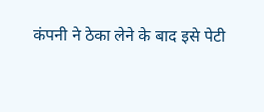कंपनी ने ठेका लेने के बाद इसे पेटी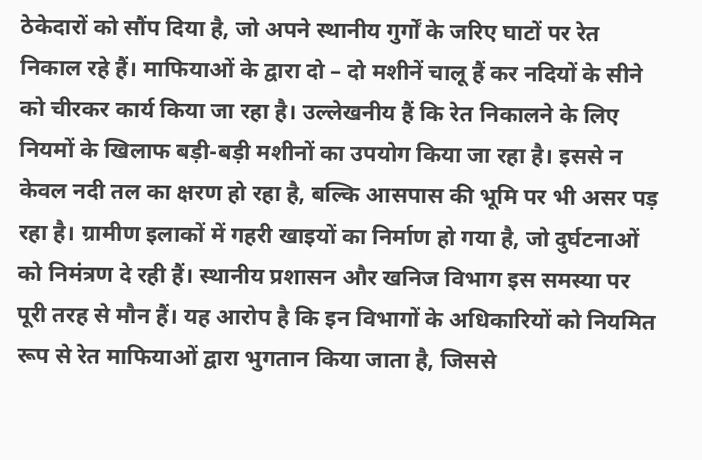ठेकेदारों को सौंप दिया है, जो अपने स्थानीय गुर्गों के जरिए घाटों पर रेत निकाल रहे हैं। माफियाओं के द्वारा दो – दो मशीनें चालू हैं कर नदियों के सीने को चीरकर कार्य किया जा रहा है। उल्लेखनीय हैं कि रेत निकालने के लिए नियमों के खिलाफ बड़ी-बड़ी मशीनों का उपयोग किया जा रहा है। इससे न केवल नदी तल का क्षरण हो रहा है, बल्कि आसपास की भूमि पर भी असर पड़ रहा है। ग्रामीण इलाकों में गहरी खाइयों का निर्माण हो गया है, जो दुर्घटनाओं को निमंत्रण दे रही हैं। स्थानीय प्रशासन और खनिज विभाग इस समस्या पर पूरी तरह से मौन हैं। यह आरोप है कि इन विभागों के अधिकारियों को नियमित रूप से रेत माफियाओं द्वारा भुगतान किया जाता है, जिससे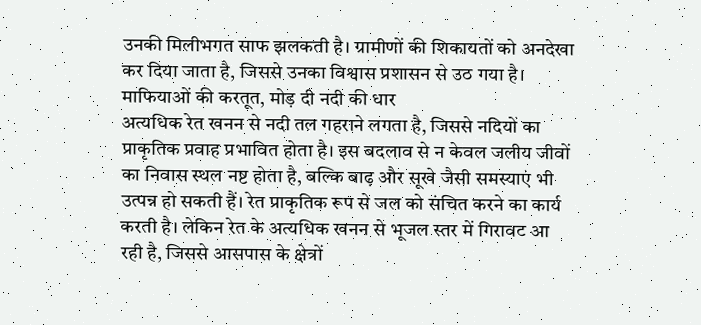उनकी मिलीभगत साफ झलकती है। ग्रामीणों की शिकायतों को अनदेखा कर दिया जाता है, जिससे उनका विश्वास प्रशासन से उठ गया है।
माफियाओं की करतूत, मोड़ दी नदी की धार
अत्यधिक रेत खनन से नदी तल गहराने लगता है, जिससे नदियों का प्राकृतिक प्रवाह प्रभावित होता है। इस बदलाव से न केवल जलीय जीवों का निवास स्थल नष्ट होता है, बल्कि बाढ़ और सूखे जैसी समस्याएं भी उत्पन्न हो सकती हैं। रेत प्राकृतिक रूप से जल को संचित करने का कार्य करती है। लेकिन रेत के अत्यधिक खनन से भूजल स्तर में गिरावट आ रही है, जिससे आसपास के क्षेत्रों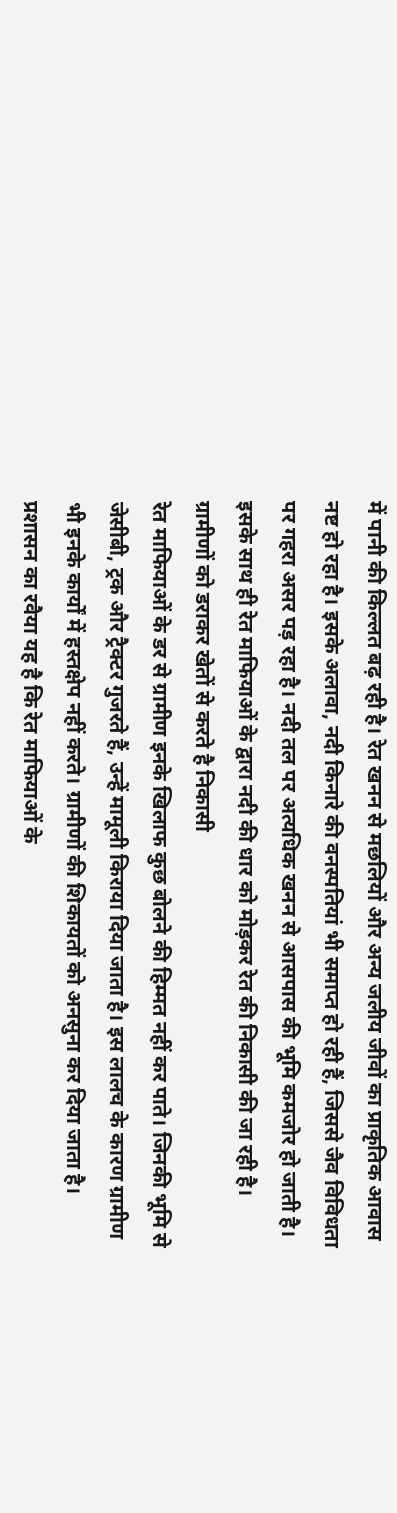में पानी की किल्लत बढ़ रही है। रेत खनन से मछलियों और अन्य जलीय जीवों का प्राकृतिक आवास नष्ट हो रहा है। इसके अलावा, नदी किनारे की वनस्पतियां भी समाप्त हो रही हैं, जिससे जैव विविधता पर गहरा असर पड़ रहा है। नदी तल पर अत्यधिक खनन से आसपास की भूमि कमजोर हो जाती है। इसके साथ ही रेत माफियाओं के द्वारा नदी की धार को मोड़कर रेत की निकासी की जा रही है।
ग्रामीणों को डराकर खेतों से करते है निकासी
रेत माफियाओं के डर से ग्रामीण इनके खिलाफ कुछ बोलने की हिम्मत नहीं कर पाते। जिनकी भूमि से जेसीबी, ट्रक और ट्रैक्टर गुजरते हैं, उन्हें मामूली किराया दिया जाता है। इस लालच के कारण ग्रामीण भी इनके कार्यों में हस्तक्षेप नहीं करते। ग्रामीणों की शिकायतों को अनसुना कर दिया जाता है। प्रशासन का रवैया यह है कि रेत माफियाओं के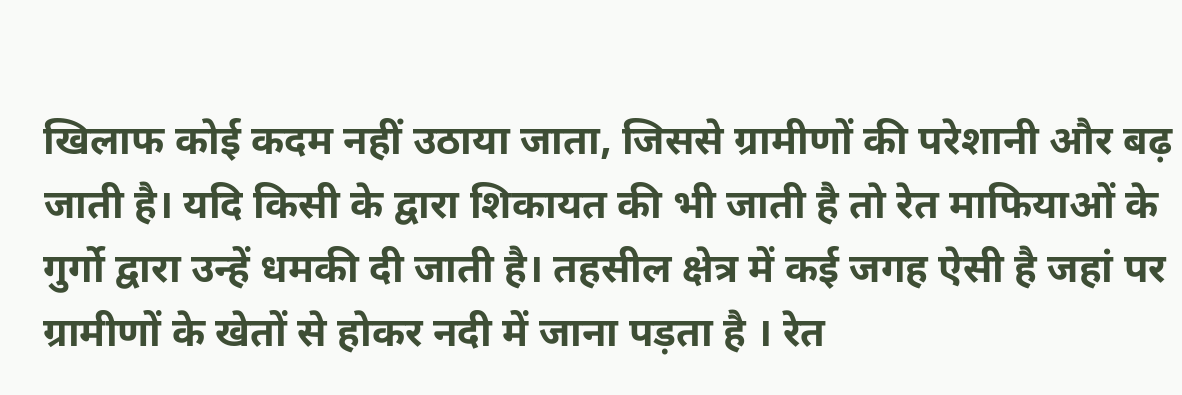खिलाफ कोई कदम नहीं उठाया जाता, जिससे ग्रामीणों की परेशानी और बढ़ जाती है। यदि किसी के द्वारा शिकायत की भी जाती है तो रेत माफियाओं के गुर्गो द्वारा उन्हें धमकी दी जाती है। तहसील क्षेत्र में कई जगह ऐसी है जहां पर ग्रामीणों के खेतों से होकर नदी में जाना पड़ता है । रेत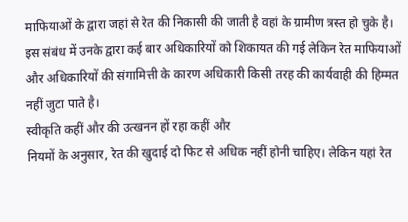माफियाओं के द्वारा जहां से रेत की निकासी की जाती है वहां के ग्रामीण त्रस्त हो चुके है। इस संबंध में उनके द्वारा कई बार अधिकारियों को शिकायत की गई लेकिन रेत माफियाओं और अधिकारियों की संगामित्ती के कारण अधिकारी किसी तरह की कार्यवाही की हिम्मत नहीं जुटा पाते है।
स्वीकृति कहीं और की उत्खनन हों रहा कहीं और
नियमों के अनुसार, रेत की खुदाई दो फिट से अधिक नहीं होनी चाहिए। लेकिन यहां रेत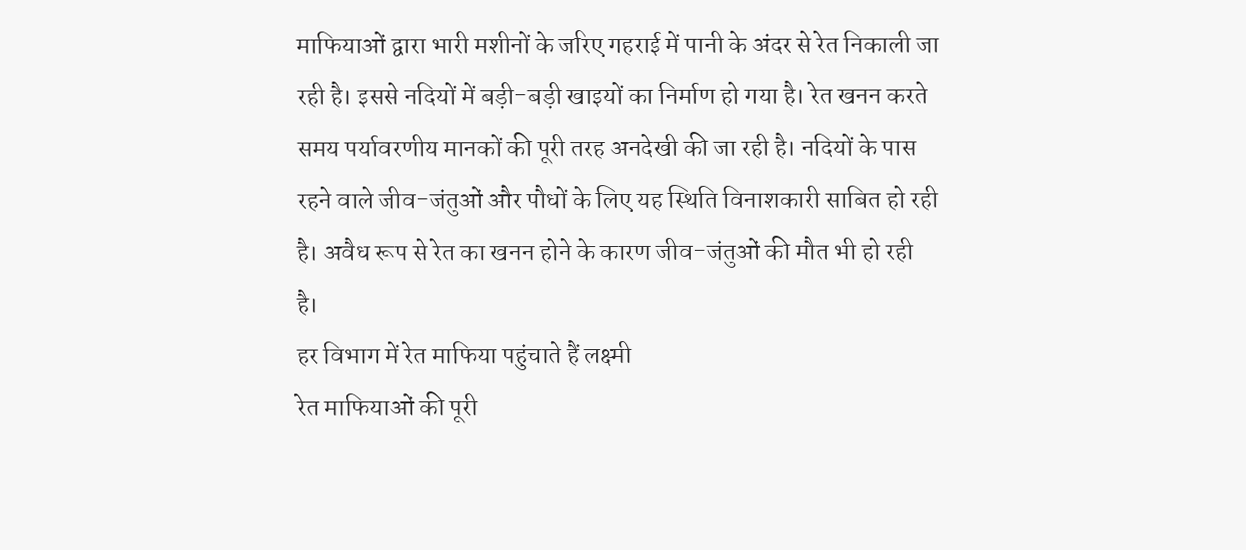माफियाओं द्वारा भारी मशीनों के जरिए गहराई में पानी के अंदर से रेत निकाली जा रही है। इससे नदियों में बड़ी-बड़ी खाइयों का निर्माण हो गया है। रेत खनन करते समय पर्यावरणीय मानकों की पूरी तरह अनदेखी की जा रही है। नदियों के पास रहने वाले जीव-जंतुओं और पौधों के लिए यह स्थिति विनाशकारी साबित हो रही है। अवैध रूप से रेत का खनन होने के कारण जीव-जंतुओं की मौत भी हो रही है।
हर विभाग में रेत माफिया पहुंचाते हैं लक्ष्मी
रेत माफियाओं की पूरी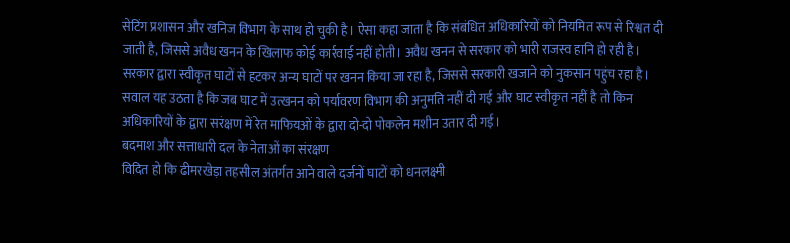सेटिंग प्रशासन और खनिज विभाग के साथ हो चुकी है। ऐसा कहा जाता है कि संबंधित अधिकारियों को नियमित रूप से रिश्वत दी जाती है, जिससे अवैध खनन के खिलाफ कोई कार्रवाई नहीं होती। अवैध खनन से सरकार को भारी राजस्व हानि हो रही है। सरकार द्वारा स्वीकृत घाटों से हटकर अन्य घाटों पर खनन किया जा रहा है, जिससे सरकारी खजाने को नुकसान पहुंच रहा है। सवाल यह उठता है कि जब घाट में उत्खनन को पर्यावरण विभाग की अनुमति नहीं दी गई और घाट स्वीकृत नहीं है तो किन अधिकारियों के द्वारा सरंक्षण में रेत माफियओं के द्वारा दो-दो पोकलेन मशीन उतार दी गई।
बदमाश और सत्ताधारी दल के नेताओं का संरक्षण
विदित हो कि ढीमरखेड़ा तहसील अंतर्गत आने वाले दर्जनों घाटों को धनलक्ष्मी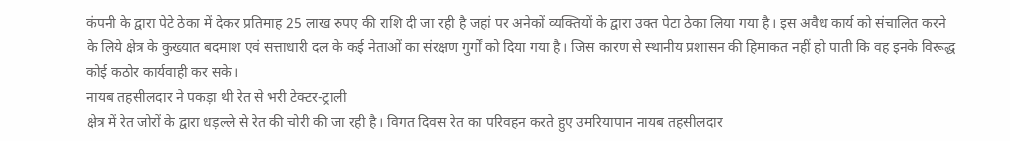कंपनी के द्वारा पेटे ठेका में देकर प्रतिमाह 25 लाख रुपए की राशि दी जा रही है जहां पर अनेकों व्यक्तियों के द्वारा उक्त पेटा ठेका लिया गया है। इस अवैध कार्य को संचालित करने के लिये क्षेत्र के कुख्यात बदमाश एवं सत्ताधारी दल के कई नेताओं का संरक्षण गुर्गों को दिया गया है। जिस कारण से स्थानीय प्रशासन की हिमाकत नहीं हो पाती कि वह इनके विरूद्ध कोई कठोर कार्यवाही कर सके।
नायब तहसीलदार ने पकड़ा थी रेत से भरी टेक्टर-ट्राली
क्षेत्र में रेत जोरों के द्वारा धड़ल्ले से रेत की चोरी की जा रही है। विगत दिवस रेत का परिवहन करते हुए उमरियापान नायब तहसीलदार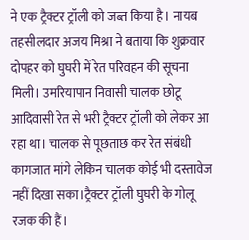ने एक ट्रैक्टर ट्रॉली को जब्त किया है। नायब तहसीलदार अजय मिश्रा ने बताया कि शुक्रवार दोपहर को घुघरी में रेत परिवहन की सूचना मिली। उमरियापान निवासी चालक छोटू आदिवासी रेत से भरी ट्रैक्टर ट्रॉली को लेकर आ रहा था। चालक से पूछताछ कर रेत संबंधी कागजात मांगे लेकिन चालक कोई भी दस्तावेज नहीं दिखा सका।ट्रैक्टर ट्रॉली घुघरी के गोलू रजक की हैं।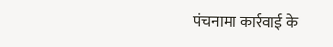पंचनामा कार्रवाई के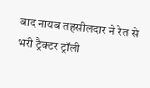बाद नायब तहसीलदार ने रेत से भरी ट्रैक्टर ट्रॉली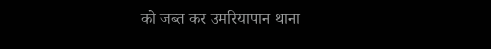को जब्त कर उमरियापान थाना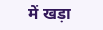में खड़ा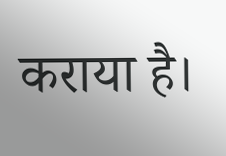कराया है।